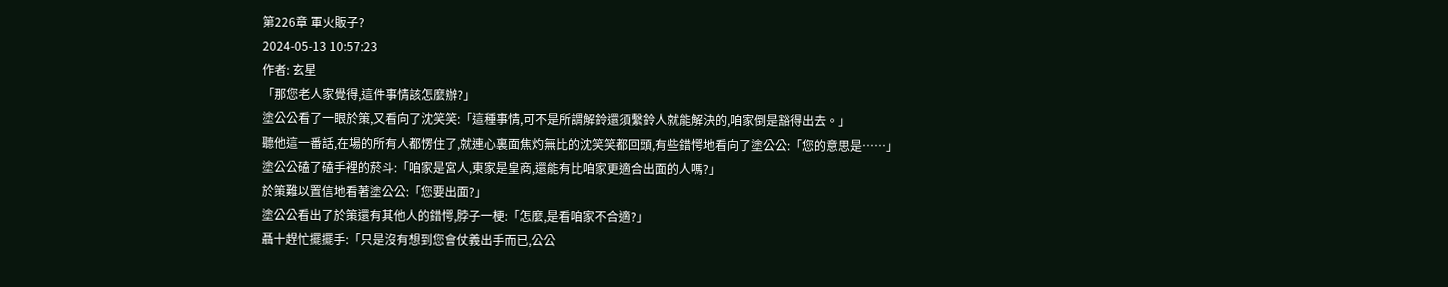第226章 軍火販子?
2024-05-13 10:57:23
作者: 玄星
「那您老人家覺得,這件事情該怎麼辦?」
塗公公看了一眼於策,又看向了沈笑笑:「這種事情,可不是所謂解鈴還須繫鈴人就能解決的,咱家倒是豁得出去。」
聽他這一番話,在場的所有人都愣住了,就連心裏面焦灼無比的沈笑笑都回頭,有些錯愕地看向了塗公公:「您的意思是……」
塗公公磕了磕手裡的菸斗:「咱家是宮人,東家是皇商,還能有比咱家更適合出面的人嗎?」
於策難以置信地看著塗公公:「您要出面?」
塗公公看出了於策還有其他人的錯愕,脖子一梗:「怎麼,是看咱家不合適?」
聶十趕忙擺擺手:「只是沒有想到您會仗義出手而已,公公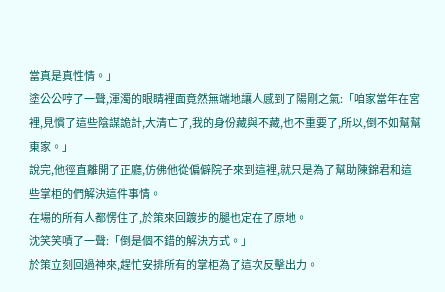當真是真性情。」
塗公公哼了一聲,渾濁的眼睛裡面竟然無端地讓人感到了陽剛之氣:「咱家當年在宮裡,見慣了這些陰謀詭計,大清亡了,我的身份藏與不藏,也不重要了,所以,倒不如幫幫東家。」
說完,他徑直離開了正廳,仿佛他從偏僻院子來到這裡,就只是為了幫助陳錦君和這些掌柜的們解決這件事情。
在場的所有人都愣住了,於策來回踱步的腿也定在了原地。
沈笑笑嘖了一聲:「倒是個不錯的解決方式。」
於策立刻回過神來,趕忙安排所有的掌柜為了這次反擊出力。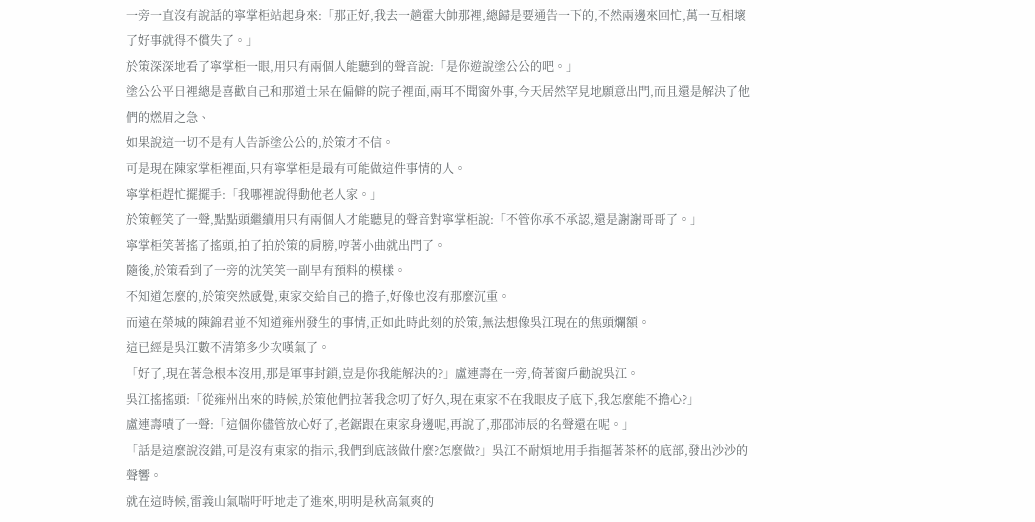一旁一直沒有說話的寧掌柜站起身來:「那正好,我去一趟霍大帥那裡,總歸是要通告一下的,不然兩邊來回忙,萬一互相壞了好事就得不償失了。」
於策深深地看了寧掌柜一眼,用只有兩個人能聽到的聲音說:「是你遊說塗公公的吧。」
塗公公平日裡總是喜歡自己和那道士呆在偏僻的院子裡面,兩耳不聞窗外事,今天居然罕見地願意出門,而且還是解決了他們的燃眉之急、
如果說這一切不是有人告訴塗公公的,於策才不信。
可是現在陳家掌柜裡面,只有寧掌柜是最有可能做這件事情的人。
寧掌柜趕忙擺擺手:「我哪裡說得動他老人家。」
於策輕笑了一聲,點點頭繼續用只有兩個人才能聽見的聲音對寧掌柜說:「不管你承不承認,還是謝謝哥哥了。」
寧掌柜笑著搖了搖頭,拍了拍於策的肩膀,哼著小曲就出門了。
隨後,於策看到了一旁的沈笑笑一副早有預料的模樣。
不知道怎麼的,於策突然感覺,東家交給自己的擔子,好像也沒有那麼沉重。
而遠在榮城的陳錦君並不知道雍州發生的事情,正如此時此刻的於策,無法想像吳江現在的焦頭爛額。
這已經是吳江數不清第多少次嘆氣了。
「好了,現在著急根本沒用,那是軍事封鎖,豈是你我能解決的?」盧連壽在一旁,倚著窗戶勸說吳江。
吳江搖搖頭:「從雍州出來的時候,於策他們拉著我念叨了好久,現在東家不在我眼皮子底下,我怎麼能不擔心?」
盧連壽嘖了一聲:「這個你儘管放心好了,老鋸跟在東家身邊呢,再說了,那邵沛辰的名聲還在呢。」
「話是這麼說沒錯,可是沒有東家的指示,我們到底該做什麼?怎麼做?」吳江不耐煩地用手指摳著茶杯的底部,發出沙沙的聲響。
就在這時候,雷義山氣喘吁吁地走了進來,明明是秋高氣爽的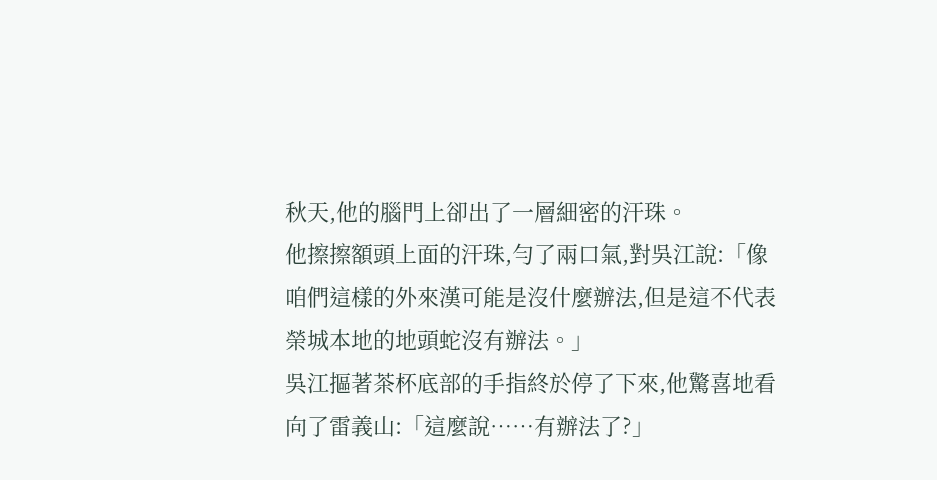秋天,他的腦門上卻出了一層細密的汗珠。
他擦擦額頭上面的汗珠,勻了兩口氣,對吳江說:「像咱們這樣的外來漢可能是沒什麼辦法,但是這不代表榮城本地的地頭蛇沒有辦法。」
吳江摳著茶杯底部的手指終於停了下來,他驚喜地看向了雷義山:「這麼說……有辦法了?」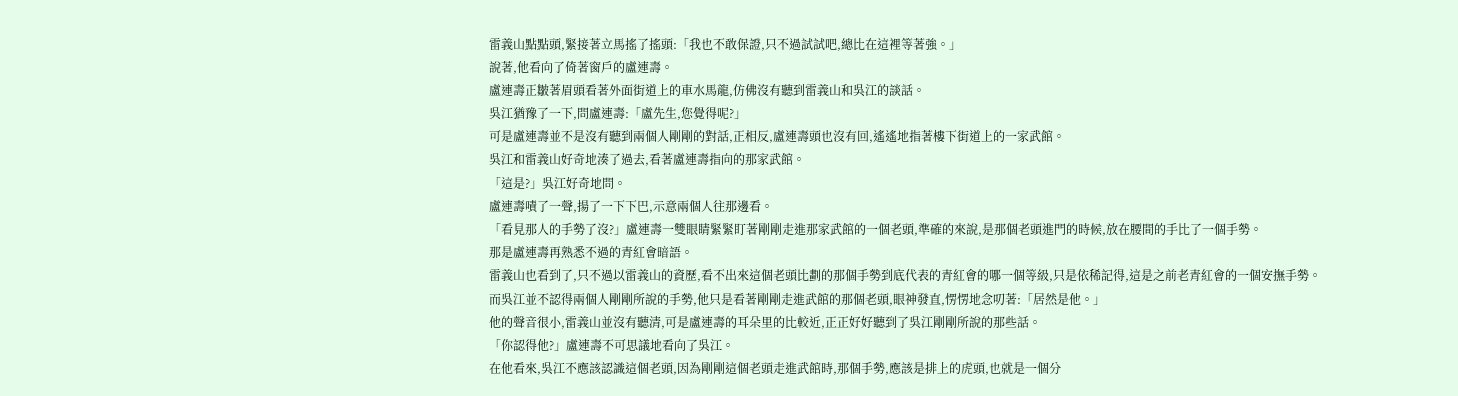雷義山點點頭,緊接著立馬搖了搖頭:「我也不敢保證,只不過試試吧,總比在這裡等著強。」
說著,他看向了倚著窗戶的盧連壽。
盧連壽正皺著眉頭看著外面街道上的車水馬龍,仿佛沒有聽到雷義山和吳江的談話。
吳江猶豫了一下,問盧連壽:「盧先生,您覺得呢?」
可是盧連壽並不是沒有聽到兩個人剛剛的對話,正相反,盧連壽頭也沒有回,遙遙地指著樓下街道上的一家武館。
吳江和雷義山好奇地湊了過去,看著盧連壽指向的那家武館。
「這是?」吳江好奇地問。
盧連壽嘖了一聲,揚了一下下巴,示意兩個人往那邊看。
「看見那人的手勢了沒?」盧連壽一雙眼睛緊緊盯著剛剛走進那家武館的一個老頭,準確的來說,是那個老頭進門的時候,放在腰間的手比了一個手勢。
那是盧連壽再熟悉不過的青紅會暗語。
雷義山也看到了,只不過以雷義山的資歷,看不出來這個老頭比劃的那個手勢到底代表的青紅會的哪一個等級,只是依稀記得,這是之前老青紅會的一個安撫手勢。
而吳江並不認得兩個人剛剛所說的手勢,他只是看著剛剛走進武館的那個老頭,眼神發直,愣愣地念叨著:「居然是他。」
他的聲音很小,雷義山並沒有聽清,可是盧連壽的耳朵里的比較近,正正好好聽到了吳江剛剛所說的那些話。
「你認得他?」盧連壽不可思議地看向了吳江。
在他看來,吳江不應該認識這個老頭,因為剛剛這個老頭走進武館時,那個手勢,應該是排上的虎頭,也就是一個分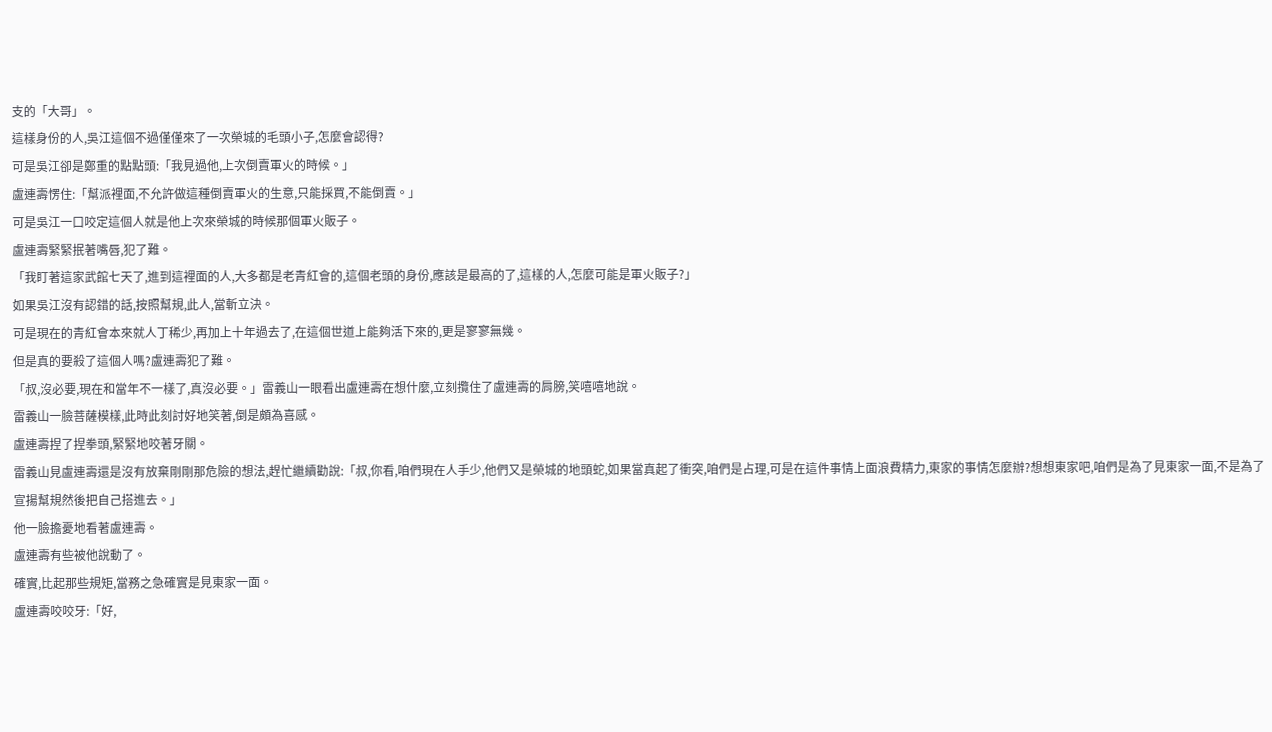支的「大哥」。
這樣身份的人,吳江這個不過僅僅來了一次榮城的毛頭小子,怎麼會認得?
可是吳江卻是鄭重的點點頭:「我見過他,上次倒賣軍火的時候。」
盧連壽愣住:「幫派裡面,不允許做這種倒賣軍火的生意,只能採買,不能倒賣。」
可是吳江一口咬定這個人就是他上次來榮城的時候那個軍火販子。
盧連壽緊緊抿著嘴唇,犯了難。
「我盯著這家武館七天了,進到這裡面的人,大多都是老青紅會的,這個老頭的身份,應該是最高的了,這樣的人,怎麼可能是軍火販子?」
如果吳江沒有認錯的話,按照幫規,此人,當斬立決。
可是現在的青紅會本來就人丁稀少,再加上十年過去了,在這個世道上能夠活下來的,更是寥寥無幾。
但是真的要殺了這個人嗎?盧連壽犯了難。
「叔,沒必要,現在和當年不一樣了,真沒必要。」雷義山一眼看出盧連壽在想什麼,立刻攬住了盧連壽的肩膀,笑嘻嘻地說。
雷義山一臉菩薩模樣,此時此刻討好地笑著,倒是頗為喜感。
盧連壽捏了捏拳頭,緊緊地咬著牙關。
雷義山見盧連壽還是沒有放棄剛剛那危險的想法,趕忙繼續勸說:「叔,你看,咱們現在人手少,他們又是榮城的地頭蛇,如果當真起了衝突,咱們是占理,可是在這件事情上面浪費精力,東家的事情怎麼辦?想想東家吧,咱們是為了見東家一面,不是為了宣揚幫規然後把自己搭進去。」
他一臉擔憂地看著盧連壽。
盧連壽有些被他說動了。
確實,比起那些規矩,當務之急確實是見東家一面。
盧連壽咬咬牙:「好,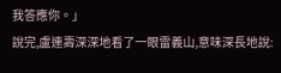我答應你。」
說完,盧連壽深深地看了一眼雷義山,意味深長地說: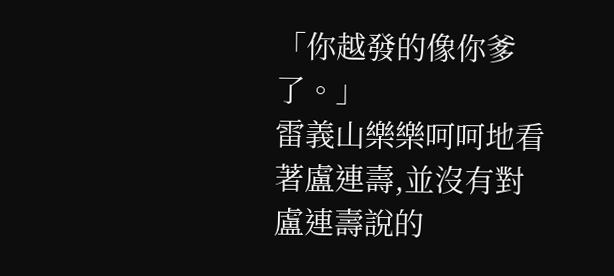「你越發的像你爹了。」
雷義山樂樂呵呵地看著盧連壽,並沒有對盧連壽說的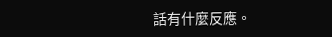話有什麼反應。